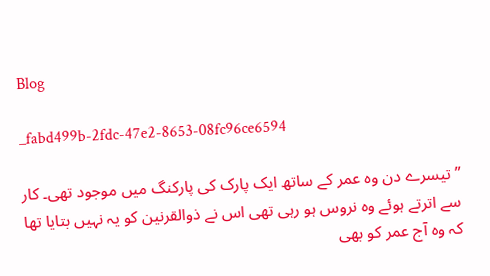Blog

_fabd499b-2fdc-47e2-8653-08fc96ce6594

”تیسرے دن وہ عمر کے ساتھ ایک پارک کی پارکنگ میں موجود تھی۔ کار سے اترتے ہوئے وہ نروس ہو رہی تھی اس نے ذوالقرنین کو یہ نہیں بتایا تھا کہ وہ آج عمر کو بھی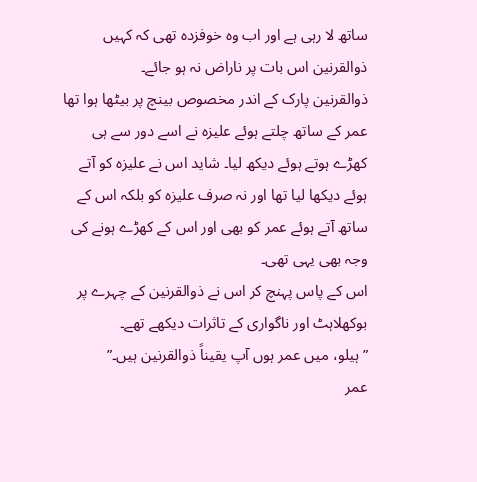ساتھ لا رہی ہے اور اب وہ خوفزدہ تھی کہ کہیں ذوالقرنین اس بات پر ناراض نہ ہو جائے۔
ذوالقرنین پارک کے اندر مخصوص بینچ پر بیٹھا ہوا تھا عمر کے ساتھ چلتے ہوئے علیزہ نے اسے دور سے ہی کھڑے ہوتے ہوئے دیکھ لیا۔ شاید اس نے علیزہ کو آتے ہوئے دیکھا لیا تھا اور نہ صرف علیزہ کو بلکہ اس کے ساتھ آتے ہوئے عمر کو بھی اور اس کے کھڑے ہونے کی وجہ بھی یہی تھی۔
اس کے پاس پہنچ کر اس نے ذوالقرنین کے چہرے پر بوکھلاہٹ اور ناگواری کے تاثرات دیکھے تھے۔
”ہیلو، میں عمر ہوں آپ یقیناً ذوالقرنین ہیں۔”
عمر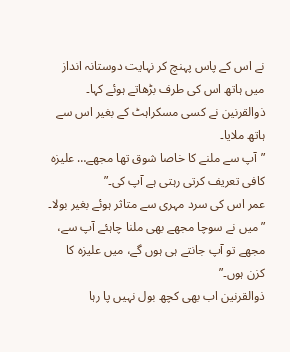نے اس کے پاس پہنچ کر نہایت دوستانہ انداز میں ہاتھ اس کی طرف بڑھاتے ہوئے کہا۔ ذوالقرنین نے کسی مسکراہٹ کے بغیر اس سے ہاتھ ملایا۔
”آپ سے ملنے کا خاصا شوق تھا مجھے… علیزہ کافی تعریف کرتی رہتی ہے آپ کی۔”
عمر اس کی سرد مہری سے متاثر ہوئے بغیر بولا۔
”میں نے سوچا مجھے بھی ملنا چاہئے آپ سے، مجھے تو آپ جانتے ہی ہوں گے، میں علیزہ کا کزن ہوں۔”
ذوالقرنین اب بھی کچھ بول نہیں پا رہا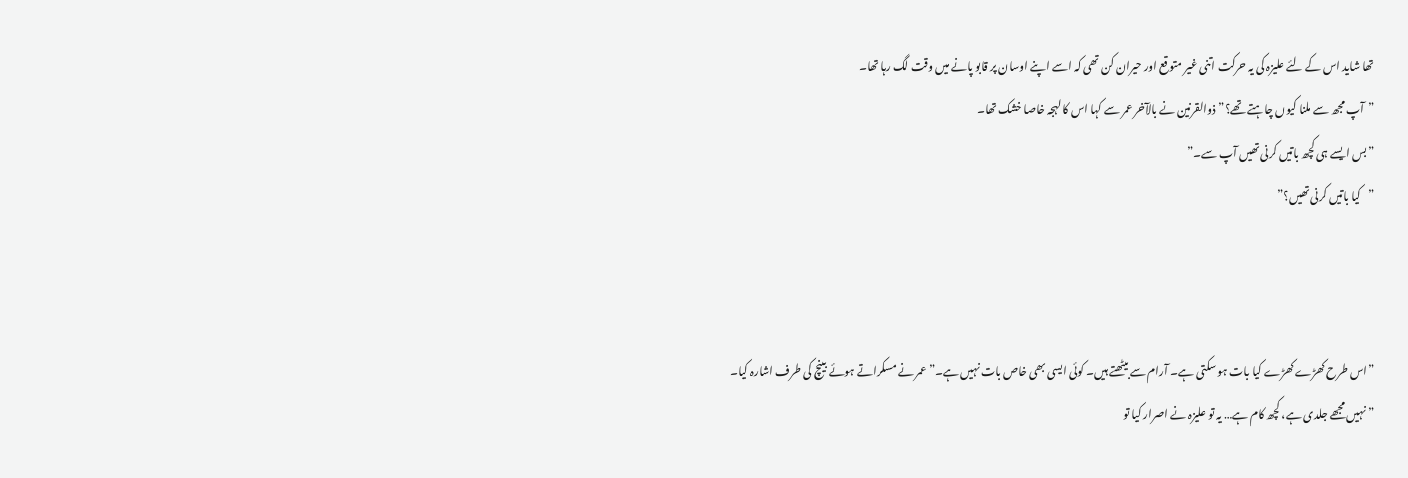تھا شاید اس کے لئے علیزہ کی یہ حرکت اتنی غیر متوقع اور حیران کن تھی کہ اسے اپنے اوسان پر قابو پانے میں وقت لگ رہا تھا۔
”آپ مجھ سے ملنا کیوں چاہتے تھے؟” ذوالقرنین نے بالآخر عمر سے کہا اس کا لہجہ خاصا خشک تھا۔
”بس ایسے ہی کچھ باتیں کرنی تھیں آپ سے۔”
”کیا باتیں کرنی تھیں؟”



”اس طرح کھڑے کھڑے کیا بات ہو سکتی ہے۔ آرام سے بیٹھتے ہیں۔ کوئی ایسی بھی خاص بات نہیں ہے۔” عمر نے مسکراتے ہوئے بینچ کی طرف اشارہ کیا۔
”نہیں مجھے جلدی ہے، کچھ کام ہے… یہ تو علیزہ نے اصرار کیا تو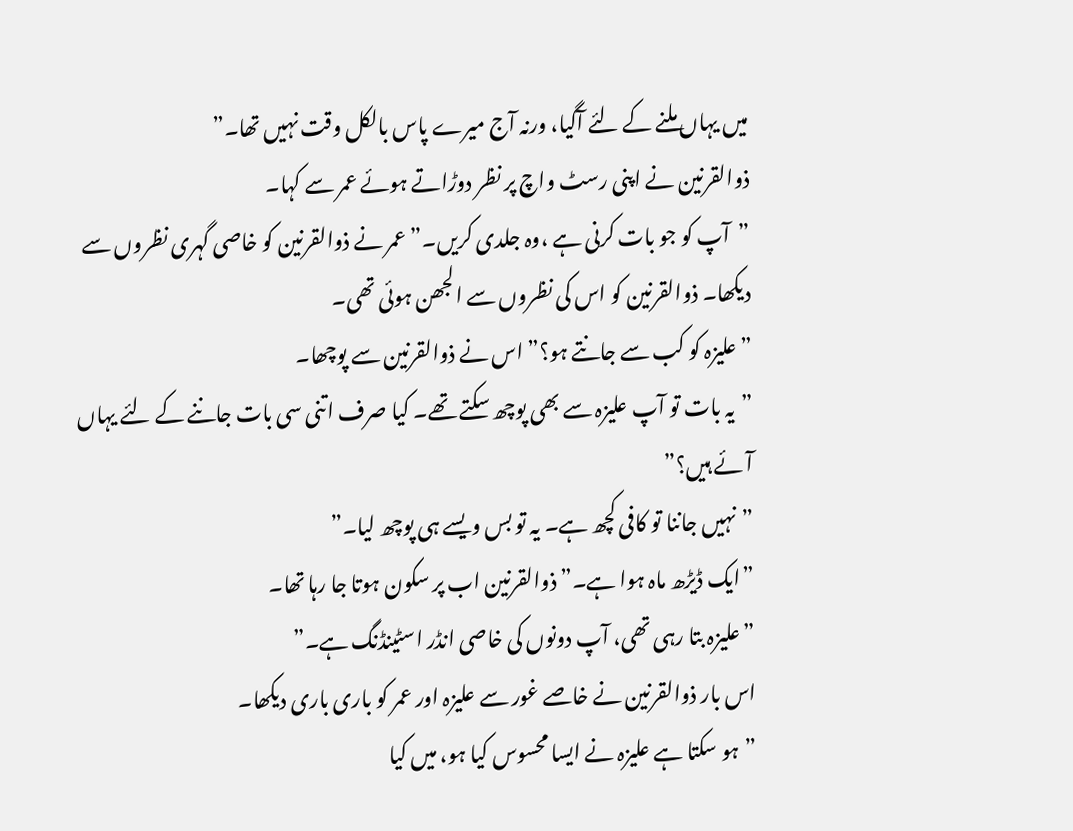میں یہاں ملنے کے لئے آگیا، ورنہ آج میرے پاس بالکل وقت نہیں تھا۔”
ذوالقرنین نے اپنی رسٹ واچ پر نظر دوڑاتے ہوئے عمر سے کہا۔
”آپ کو جو بات کرنی ہے ،وہ جلدی کریں۔” عمر نے ذوالقرنین کو خاصی گہری نظروں سے دیکھا۔ ذوالقرنین کو اس کی نظروں سے الجھن ہوئی تھی۔
”علیزہ کو کب سے جانتے ہو؟” اس نے ذوالقرنین سے پوچھا۔
”یہ بات تو آپ علیزہ سے بھی پوچھ سکتے تھے۔ کیا صرف اتنی سی بات جاننے کے لئے یہاں آئے ہیں؟”
”نہیں جاننا تو کافی کچھ ہے۔ یہ تو بس ویسے ہی پوچھ لیا۔”
”ایک ڈیڑھ ماہ ہوا ہے۔” ذوالقرنین اب پر سکون ہوتا جا رہا تھا۔
”علیزہ بتا رہی تھی، آپ دونوں کی خاصی انڈر اسٹینڈنگ ہے۔”
اس بار ذوالقرنین نے خاصے غور سے علیزہ اور عمر کو باری باری دیکھا۔
”ہو سکتا ہے علیزہ نے ایسا محسوس کیا ہو، میں کیا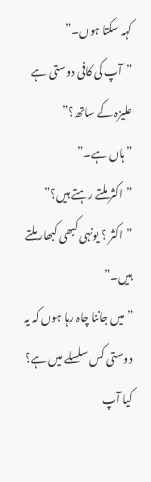کہہ سکتا ہوں۔”
”آپ کی کافی دوستی ہے علیزہ کے ساتھ؟”
”ہاں ہے۔”
”اکثر ملتے رہتے ہیں؟”
”اکثر ؟ یونہی کبھی کبھار ملتے ہیں۔”
”میں جاننا چاہ رہا ہوں کہ یہ دوستی کس سلسلے میں ہے؟ کیا آپ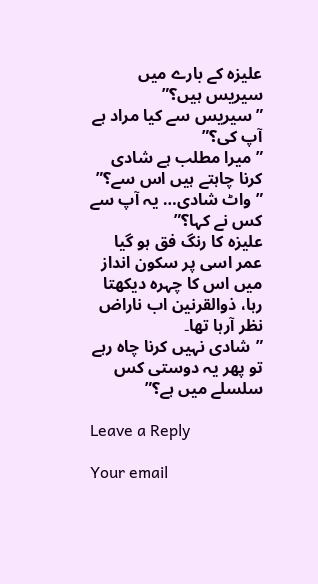علیزہ کے بارے میں سیریس ہیں؟”
”سیریس سے کیا مراد ہے آپ کی؟”
”میرا مطلب ہے شادی کرنا چاہتے ہیں اس سے؟”
”واٹ شادی… یہ آپ سے کس نے کہا؟”
علیزہ کا رنگ فق ہو گیا عمر اسی پر سکون انداز میں اس کا چہرہ دیکھتا رہا، ذوالقرنین اب ناراض نظر آرہا تھا۔
”شادی نہیں کرنا چاہ رہے تو پھر یہ دوستی کس سلسلے میں ہے؟”

Leave a Reply

Your email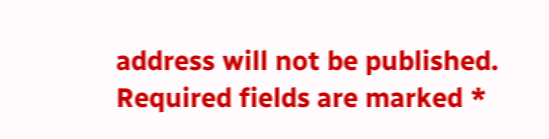address will not be published. Required fields are marked *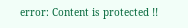error: Content is protected !!